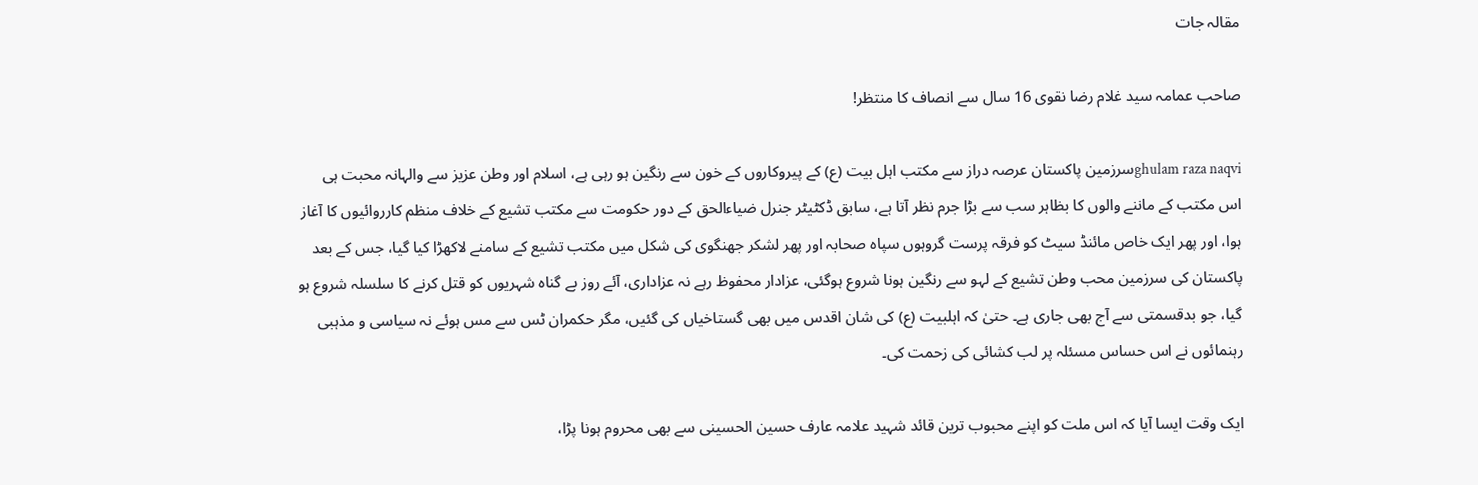مقالہ جات

صاحب عمامہ سید غلام رضا نقوی 16 سال سے انصاف کا منتظر!

ghulam raza naqviسرزمین پاکستان عرصہ دراز سے مکتب اہل بیت (ع) کے پیروکاروں کے خون سے رنگین ہو رہی ہے، اسلام اور وطن عزیز سے والہانہ محبت ہی اس مکتب کے ماننے والوں کا بظاہر سب سے بڑا جرم نظر آتا ہے، سابق ڈکٹیٹر جنرل ضیاءالحق کے دور حکومت سے مکتب تشیع کے خلاف منظم کارروائیوں کا آغاز ہوا، اور پھر ایک خاص مائنڈ سیٹ کو فرقہ پرست گروہوں سپاہ صحابہ اور پھر لشکر جھنگوی کی شکل میں مکتب تشیع کے سامنے لاکھڑا کیا گیا، جس کے بعد پاکستان کی سرزمین محب وطن تشیع کے لہو سے رنگین ہونا شروع ہوگئی، عزادار محفوظ رہے نہ عزاداری، آئے روز بے گناہ شہریوں کو قتل کرنے کا سلسلہ شروع ہو گیا، جو بدقسمتی سے آج بھی جاری ہے۔ حتیٰ کہ اہلبیت (ع) کی شان اقدس میں بھی گستاخیاں کی گئیں، مگر حکمران ٹس سے مس ہوئے نہ سیاسی و مذہبی رہنمائوں نے اس حساس مسئلہ پر لب کشائی کی زحمت کی۔

ایک وقت ایسا آیا کہ اس ملت کو اپنے محبوب ترین قائد شہید علامہ عارف حسین الحسینی سے بھی محروم ہونا پڑا،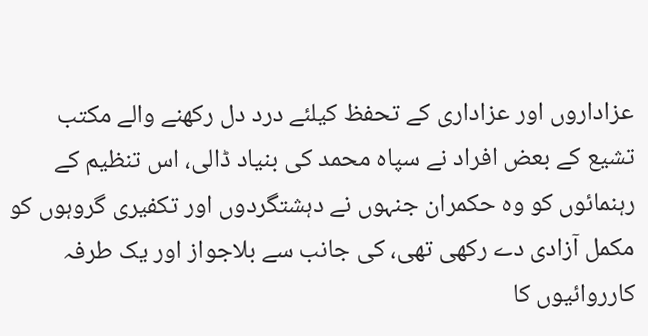عزاداروں اور عزاداری کے تحفظ کیلئے درد دل رکھنے والے مکتب تشیع کے بعض افراد نے سپاہ محمد کی بنیاد ڈالی، اس تنظیم کے رہنمائوں کو وہ حکمران جنہوں نے دہشتگردوں اور تکفیری گروہوں کو مکمل آزادی دے رکھی تھی، کی جانب سے بلاجواز اور یک طرفہ کارروائیوں کا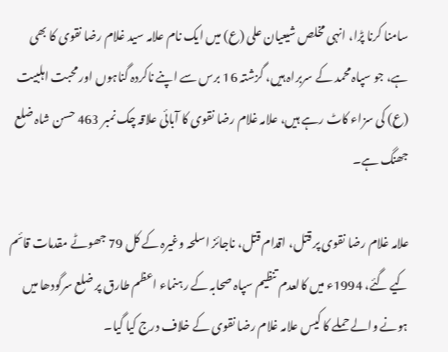سامنا کرنا پڑا، انہی مخلص شیعیان علی (ع) میں ایک نام علامہ سید غلام رضا نقوی کا بھی ہے، جو سپاہ محمد کے سربراہ ہیں، گزشتہ 16 برس سے اپنے ناکردہ گناہوں اور محبت اہلبیت (ع) کی سزاء کاٹ رہے ہیں، علامہ غلام رضا نقوی کا آبائی علاقہ چک نمبر 463 حسن شاہ ضلع جھنگ ہے۔

علامہ غلام رضا نقوی پر قتل، اقدام قتل، ناجائز اسلحہ وغیرہ کے کل 79 جھوٹے مقدمات قائم کیے گئے، 1994ء میں کالعدم تنظیم سپاہ صحابہ کے رہنماء اعظم طارق پر ضلع سرگودھا میں ہونے والے حملے کا کیس علامہ غلام رضا نقوی کے خلاف درج کیا گیا۔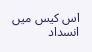اس کیس میں انسداد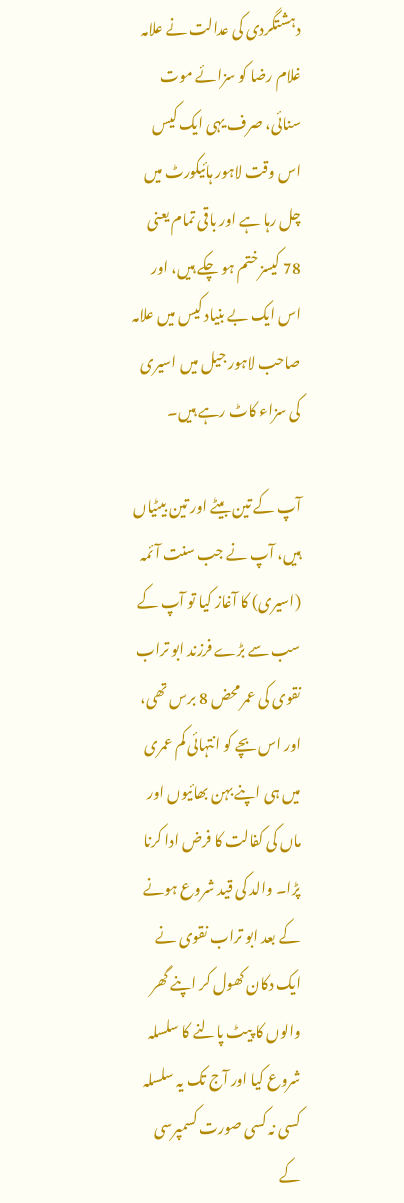دہشتگردی کی عدالت نے علامہ غلام رضا کو سزائے موت سنائی، صرف یہی ایک کیس اس وقت لاہور ہائیکورٹ میں چل رہا ہے اور باقی تمام یعنی 78 کیسز ختم ہو چکے ہیں، اور اس ایک بے بنیاد کیس میں علامہ صاحب لاہور جیل میں اسیری کی سزاء کاٹ رہے ہیں۔

آپ کے تین بیٹے اور تین بیٹیاں ہیں، آپ نے جب سنت آئمہ (اسیری) کا آغاز کیا تو آپ کے سب سے بڑے فرزند ابو تراب نقوی کی عمر محض 8 برس تھی، اور اس بچے کو انتہائی کم عمری میں ہی اپنے بہن بھائیوں اور ماں کی کفالت کا فرض ادا کرنا پڑا۔ والد کی قید شروع ہونے کے بعد ابو تراب نقوی نے ایک دکان کھول کر اپنے گھر والوں کا پیٹ پالنے کا سلسلہ شروع کیا اور آج تک یہ سلسلہ کسی نہ کسی صورت کسمپرسی کے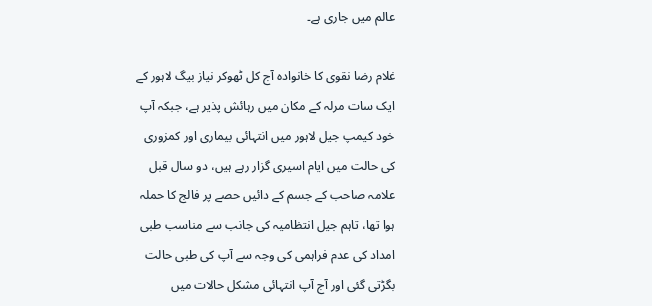عالم میں جاری ہے۔

غلام رضا نقوی کا خانوادہ آج کل ٹھوکر نیاز بیگ لاہور کے ایک سات مرلہ کے مکان میں رہائش پذیر ہے، جبکہ آپ خود کیمپ جیل لاہور میں انتہائی بیماری اور کمزوری کی حالت میں ایام اسیری گزار رہے ہیں، دو سال قبل علامہ صاحب کے جسم کے دائیں حصے پر فالج کا حملہ ہوا تھا، تاہم جیل انتظامیہ کی جانب سے مناسب طبی امداد کی عدم فراہمی کی وجہ سے آپ کی طبی حالت بگڑتی گئی اور آج آپ انتہائی مشکل حالات میں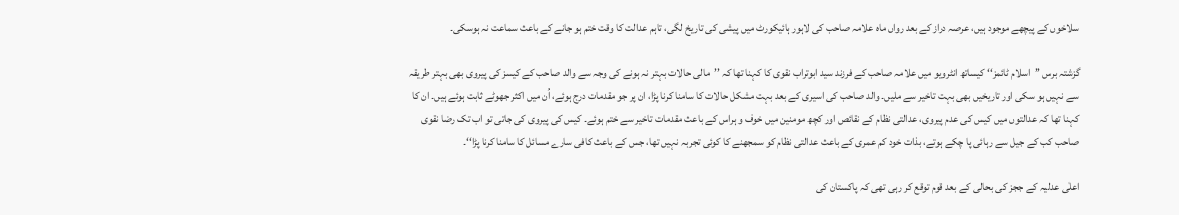سلاخوں کے پیچھے موجود ہیں، عرصہ دراز کے بعد رواں ماہ علامہ صاحب کی لاہور ہائیکورٹ میں پیشی کی تاریخ لگی، تاہم عدالت کا وقت ختم ہو جانے کے باعث سماعت نہ ہوسکی۔

گزشتہ برس ’’اسلام ٹائمز‘‘ کیساتھ انٹرویو میں علامہ صاحب کے فرزند سید ابوتراب نقوی کا کہنا تھا کہ ’’مالی حالات بہتر نہ ہونے کی وجہ سے والد صاحب کے کیسز کی پیروی بھی بہتر طریقہ سے نہیں ہو سکی اور تاریخیں بھی بہت تاخیر سے ملیں۔ والد صاحب کی اسیری کے بعد بہت مشکل حالات کا سامنا کرنا پڑا، ان پر جو مقدمات درج ہوئے، اُن میں اکثر جھوٹے ثابت ہوئے ہیں۔ ان کا کہنا تھا کہ عدالتوں میں کیس کی عدم پیروی، عدالتی نظام کے نقائص اور کچھ مومنین میں خوف و ہراس کے باعث مقدمات تاخیر سے ختم ہوئے۔ کیس کی پیروی کی جاتی تو اب تک رضا نقوی صاحب کب کے جیل سے رہائی پا چکے ہوتے، بذات خود کم عمری کے باعث عدالتی نظام کو سمجھنے کا کوئی تجربہ نہیں تھا، جس کے باعث کافی سارے مسائل کا سامنا کرنا پڑا‘‘۔

اعلٰی عدلیہ کے ججز کی بحالی کے بعد قوم توقع کر رہی تھی کہ پاکستان کی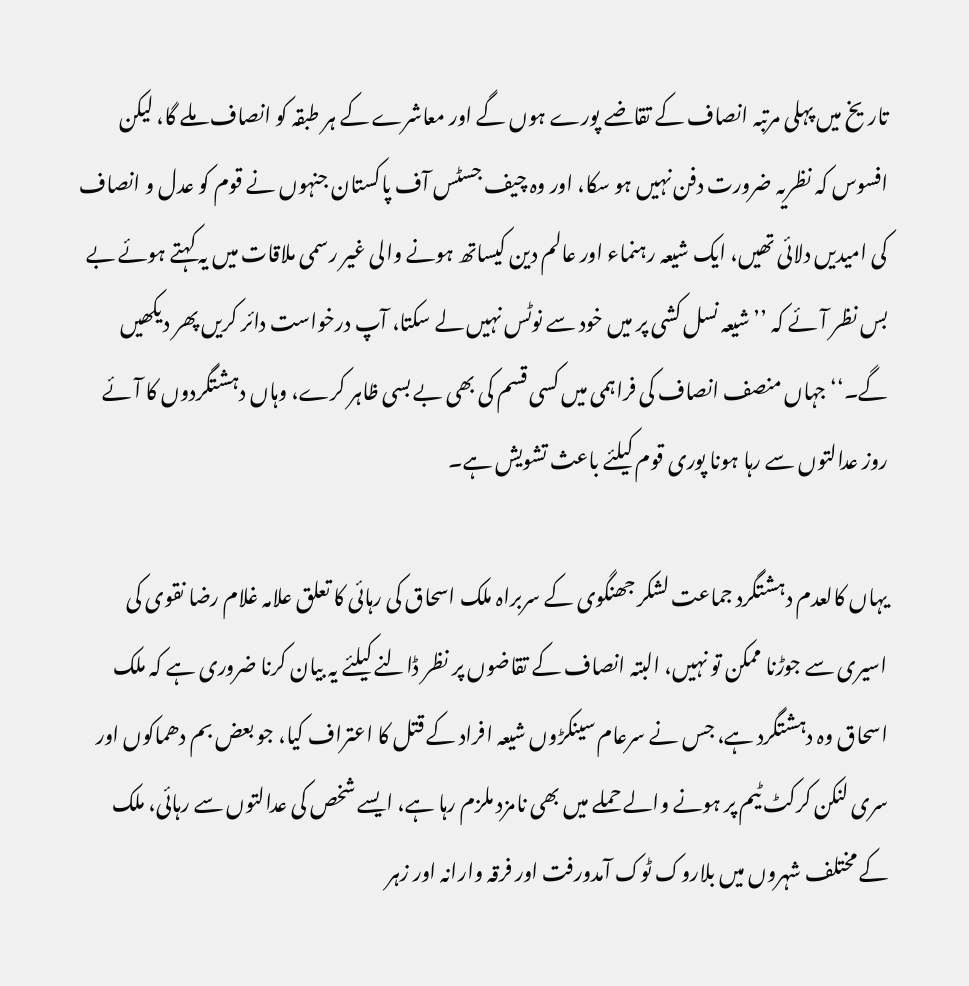تاریخ میں پہلی مرتبہ انصاف کے تقاضے پورے ہوں گے اور معاشرے کے ہر طبقہ کو انصاف ملے گا، لیکن افسوس کہ نظریہ ضرورت دفن نہیں ہو سکا، اور وہ چیف جسٹس آف پاکستان جنہوں نے قوم کو عدل و انصاف کی امیدیں دلائی تھیں، ایک شیعہ رہنماء اور عالم دین کیساتھ ہونے والی غیر رسمی ملاقات میں یہ کہتے ہوئے بے بس نظر آئے کہ ’’شیعہ نسل کشی پر میں خود سے نوٹس نہیں لے سکتا، آپ درخواست دائر کریں پھر دیکھیں گے۔‘‘ جہاں منصف انصاف کی فراہمی میں کسی قسم کی بھی بے بسی ظاہر کرے، وہاں دہشتگردوں کا آئے روز عدالتوں سے رہا ہونا پوری قوم کیلئے باعث تشویش ہے۔

یہاں کالعدم دہشتگرد جماعت لشکر جھنگوی کے سربراہ ملک اسحاق کی رہائی کا تعلق علامہ غلام رضا نقوی کی اسیری سے جوڑنا ممکن تو نہیں، البتہ انصاف کے تقاضوں پر نظر ڈالنے کیلئے یہ بیان کرنا ضروری ہے کہ ملک اسحاق وہ دہشتگرد ہے، جس نے سرعام سینکڑوں شیعہ افراد کے قتل کا اعتراف کیا، جو بعض بم دھماکوں اور سری لنکن کرکٹ ٹیم پر ہونے والے حملے میں بھی نامزد ملزم رہا ہے، ایسے شخص کی عدالتوں سے رہائی، ملک کے مختلف شہروں میں بلاروک ٹوک آمدورفت اور فرقہ وارانہ اور زہر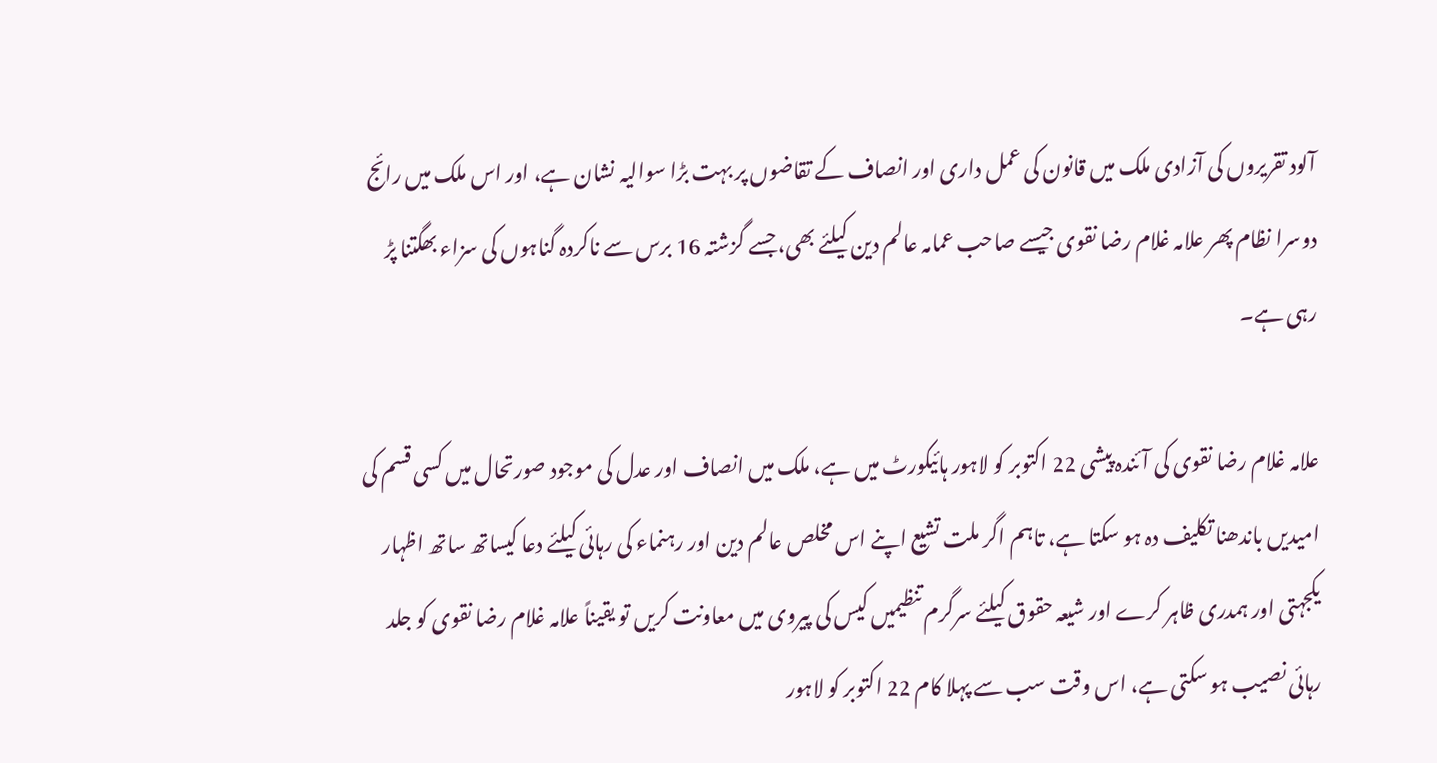آلود تقریروں کی آزادی ملک میں قانون کی عمل داری اور انصاف کے تقاضوں پر بہت بڑا سوالیہ نشان ہے، اور اس ملک میں رائج دوسرا نظام پھر علامہ غلام رضا نقوی جیسے صاحب عمامہ عالم دین کیلئے بھی، جسے گزشتہ 16 برس سے ناکردہ گناہوں کی سزاء بھگتنا پڑ رہی ہے۔

علامہ غلام رضا نقوی کی آئندہ پیشی 22 اکتوبر کو لاہور ہائیکورٹ میں ہے، ملک میں انصاف اور عدل کی موجود صورتحال میں کسی قسم کی امیدیں باندھنا تکلیف دہ ہو سکتا ہے، تاہم اگر ملت تشیع اپنے اس مخلص عالم دین اور رہنماء کی رہائی کیلئے دعا کیساتھ ساتھ اظہار یکجہتی اور ہمدری ظاہر کرے اور شیعہ حقوق کیلئے سرگرم تنظیمیں کیس کی پیروی میں معاونت کریں تو یقیناً علامہ غلام رضا نقوی کو جلد رہائی نصیب ہو سکتی ہے، اس وقت سب سے پہلا کام 22 اکتوبر کو لاہور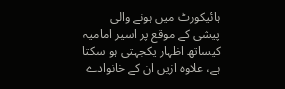ہائیکورٹ میں ہونے والی پیشی کے موقع پر اسیر امامیہ کیساتھ اظہار یکجہتی ہو سکتا ہے، علاوہ ازیں ان کے خانوادے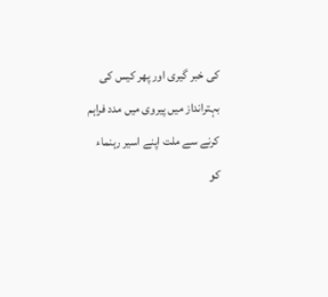کی خبر گیری اور پھر کیس کی بہترانداز میں پیروی میں مدد فراہم کرنے سے ملت اپنے اسیر رہنماء کو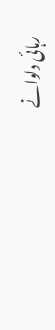رہائی دلوانے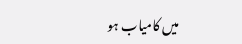میں کامیاب ہو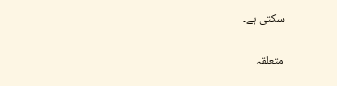سکتی ہے۔

متعلقہ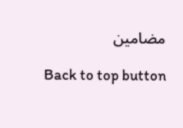مضامین

Back to top button